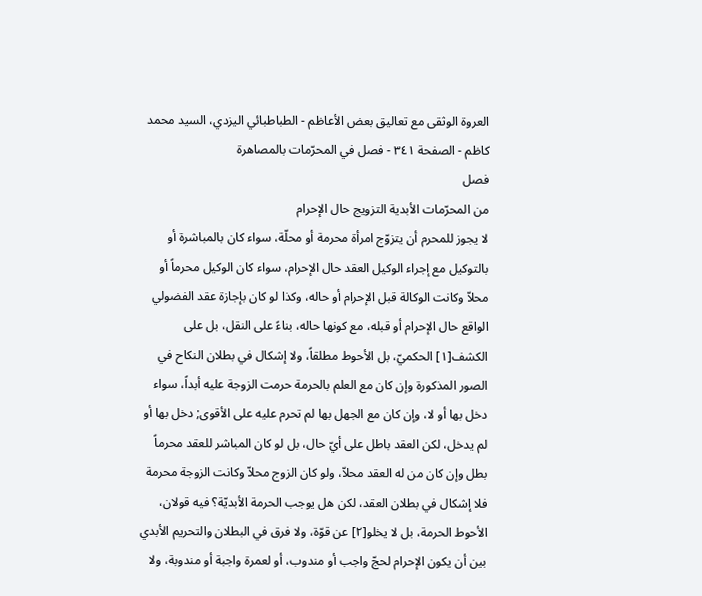العروة الوثقى مع تعاليق بعض الأعاظم - الطباطبائي اليزدي، السيد محمد كاظم - الصفحة ٣٤١ - فصل في المحرّمات بالمصاهرة
فصل
من المحرّمات الأبدية التزويج حال الإحرام
لا يجوز للمحرم أن يتزوّج امرأة محرمة أو محلّة، سواء كان بالمباشرة أو بالتوكيل مع إجراء الوكيل العقد حال الإحرام، سواء كان الوكيل محرماً أو محلاّ وكانت الوكالة قبل الإحرام أو حاله، وكذا لو كان بإجازة عقد الفضولي الواقع حال الإحرام أو قبله، مع كونها حاله، بناءً على النقل، بل على الكشف[١] الحكميّ، بل الأحوط مطلقاً، ولا إشكال في بطلان النكاح في الصور المذكورة وإن كان مع العلم بالحرمة حرمت الزوجة عليه أبداً، سواء دخل بها أو لا، وإن كان مع الجهل بها لم تحرم عليه على الأقوى; دخل بها أو لم يدخل، لكن العقد باطل على أيّ حال، بل لو كان المباشر للعقد محرماً بطل وإن كان من له العقد محلاّ، ولو كان الزوج محلاّ وكانت الزوجة محرمة فلا إشكال في بطلان العقد، لكن هل يوجب الحرمة الأبديّة؟ فيه قولان، الأحوط الحرمة، بل لا يخلو[٢] عن قوّة، ولا فرق في البطلان والتحريم الأبدي بين أن يكون الإحرام لحجّ واجب أو مندوب، أو لعمرة واجبة أو مندوبة، ولا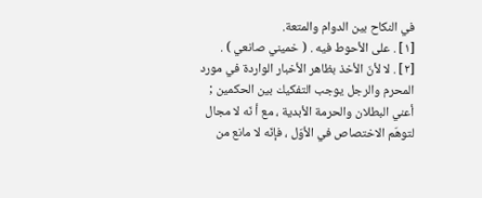في النكاح بين الدوام والمتعة.
[١] . على الأحوط فيه . ( خميني صانعي ) .
[٢] . لا لأنّ الأخذ بظاهر الأخبار الواردة في مورد المحرم والرجل يوجب التفكيك بين الحكمين ; أعني البطلان والحرمة الأبدية ، مع أ نّه لا مجال لتوهّم الاختصاص في الأوّل ، فإنّه لا مانع من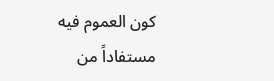كون العموم فيه مستفاداً من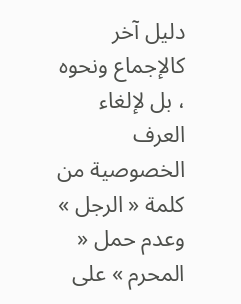دليل آخر كالإجماع ونحوه ، بل لإلغاء العرف الخصوصية من كلمة « الرجل » وعدم حمل « المحرم » على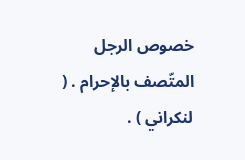خصوص الرجل المتّصف بالإحرام . ( لنكراني ) .